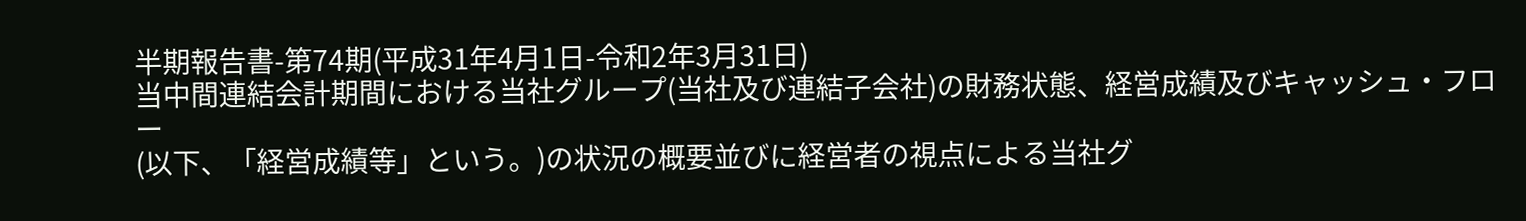半期報告書-第74期(平成31年4月1日-令和2年3月31日)
当中間連結会計期間における当社グループ(当社及び連結子会社)の財務状態、経営成績及びキャッシュ・フロー
(以下、「経営成績等」という。)の状況の概要並びに経営者の視点による当社グ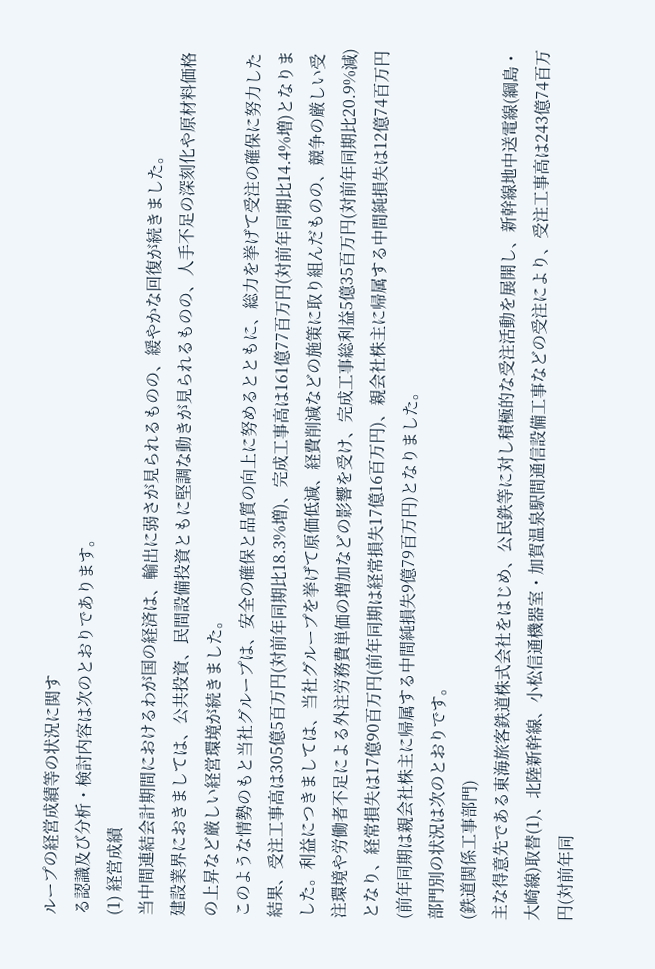ループの経営成績等の状況に関す
る認識及び分析・検討内容は次のとおりであります。
(1) 経営成績
当中間連結会計期間におけるわが国の経済は、輸出に弱さが見られるものの、緩やかな回復が続きました。
建設業界におきましては、公共投資、民間設備投資ともに堅調な動きが見られるものの、人手不足の深刻化や原材料価格の上昇など厳しい経営環境が続きました。
このような情勢のもと当社グループは、安全の確保と品質の向上に努めるとともに、総力を挙げて受注の確保に努力した結果、受注工事高は305億5百万円(対前年同期比18.3%増)、完成工事高は161億77百万円(対前年同期比14.4%増)となりました。利益につきましては、当社グループを挙げて原価低減、経費削減などの施策に取り組んだものの、競争の厳しい受注環境や労働者不足による外注労務費単価の増加などの影響を受け、完成工事総利益5億35百万円(対前年同期比20.9%減)となり、経常損失は17億90百万円(前年同期は経常損失17億16百万円)、親会社株主に帰属する中間純損失は12億74百万円(前年同期は親会社株主に帰属する中間純損失9億79百万円)となりました。
部門別の状況は次のとおりです。
(鉄道関係工事部門)
主な得意先である東海旅客鉄道株式会社をはじめ、公民鉄等に対し積極的な受注活動を展開し、新幹線地中送電線(綱島・大崎線)取替(1)、北陸新幹線、小松信通機器室・加賀温泉駅間通信設備工事などの受注により、受注工事高は243億74百万円(対前年同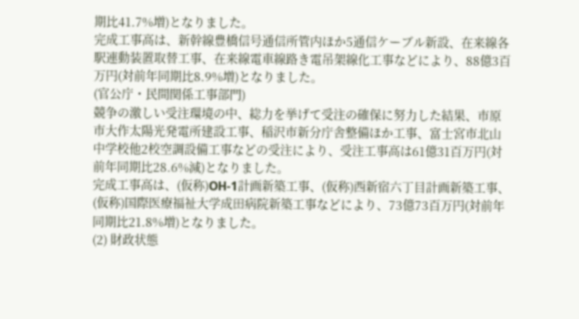期比41.7%増)となりました。
完成工事高は、新幹線豊橋信号通信所管内ほか5通信ケーブル新設、在来線各駅連動装置取替工事、在来線電車線路き電吊架線化工事などにより、88億3百万円(対前年同期比8.9%増)となりました。
(官公庁・民間関係工事部門)
競争の激しい受注環境の中、総力を挙げて受注の確保に努力した結果、市原市大作太陽光発電所建設工事、稲沢市新分庁舎整備ほか工事、富士宮市北山中学校他2校空調設備工事などの受注により、受注工事高は61億31百万円(対前年同期比28.6%減)となりました。
完成工事高は、(仮称)OH-1計画新築工事、(仮称)西新宿六丁目計画新築工事、(仮称)国際医療福祉大学成田病院新築工事などにより、73億73百万円(対前年同期比21.8%増)となりました。
(2) 財政状態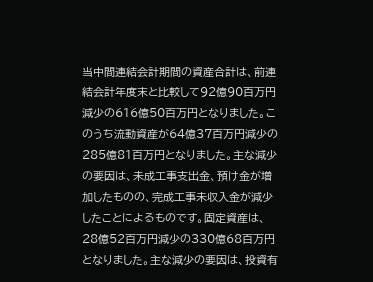当中間連結会計期間の資産合計は、前連結会計年度末と比較して92億90百万円減少の616億50百万円となりました。このうち流動資産が64億37百万円減少の285億81百万円となりました。主な減少の要因は、未成工事支出金、預け金が増加したものの、完成工事未収入金が減少したことによるものです。固定資産は、28億52百万円減少の330億68百万円となりました。主な減少の要因は、投資有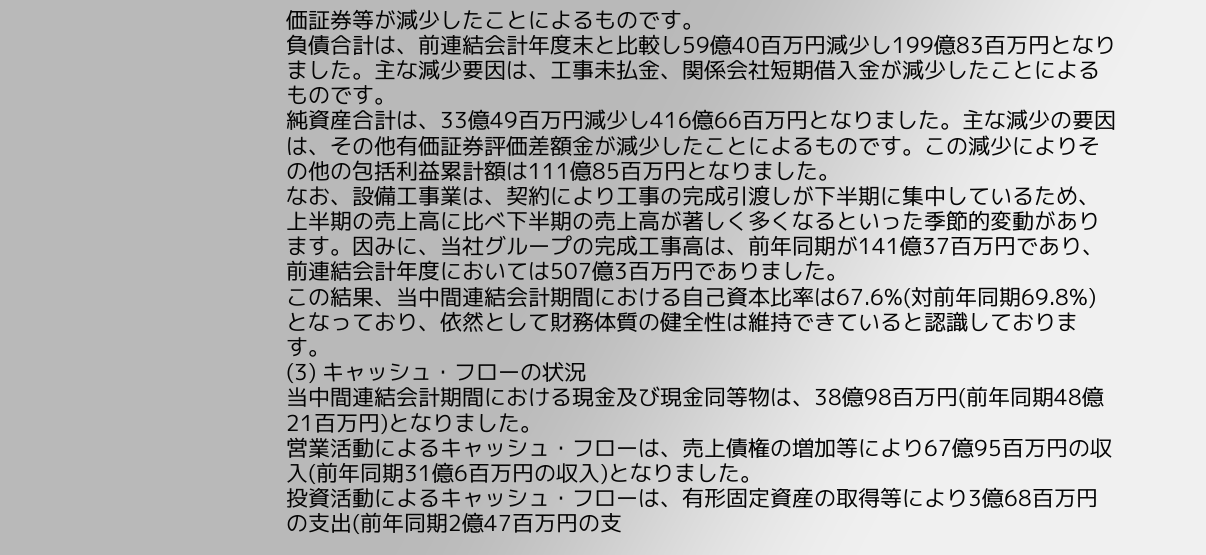価証券等が減少したことによるものです。
負債合計は、前連結会計年度末と比較し59億40百万円減少し199億83百万円となりました。主な減少要因は、工事未払金、関係会社短期借入金が減少したことによるものです。
純資産合計は、33億49百万円減少し416億66百万円となりました。主な減少の要因は、その他有価証券評価差額金が減少したことによるものです。この減少によりその他の包括利益累計額は111億85百万円となりました。
なお、設備工事業は、契約により工事の完成引渡しが下半期に集中しているため、上半期の売上高に比べ下半期の売上高が著しく多くなるといった季節的変動があります。因みに、当社グループの完成工事高は、前年同期が141億37百万円であり、前連結会計年度においては507億3百万円でありました。
この結果、当中間連結会計期間における自己資本比率は67.6%(対前年同期69.8%)となっており、依然として財務体質の健全性は維持できていると認識しております。
(3) キャッシュ・フローの状況
当中間連結会計期間における現金及び現金同等物は、38億98百万円(前年同期48億21百万円)となりました。
営業活動によるキャッシュ・フローは、売上債権の増加等により67億95百万円の収入(前年同期31億6百万円の収入)となりました。
投資活動によるキャッシュ・フローは、有形固定資産の取得等により3億68百万円の支出(前年同期2億47百万円の支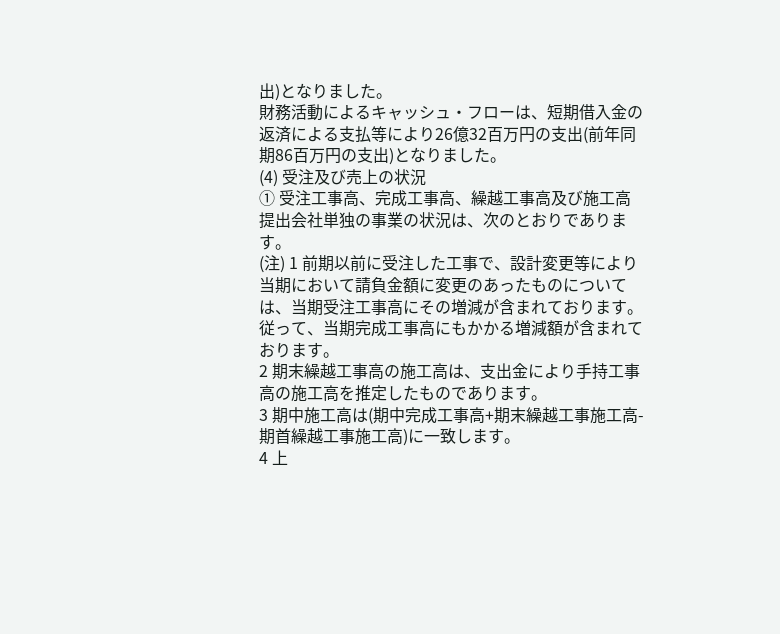出)となりました。
財務活動によるキャッシュ・フローは、短期借入金の返済による支払等により26億32百万円の支出(前年同期86百万円の支出)となりました。
(4) 受注及び売上の状況
① 受注工事高、完成工事高、繰越工事高及び施工高
提出会社単独の事業の状況は、次のとおりであります。
(注) 1 前期以前に受注した工事で、設計変更等により当期において請負金額に変更のあったものについては、当期受注工事高にその増減が含まれております。従って、当期完成工事高にもかかる増減額が含まれております。
2 期末繰越工事高の施工高は、支出金により手持工事高の施工高を推定したものであります。
3 期中施工高は(期中完成工事高+期末繰越工事施工高-期首繰越工事施工高)に一致します。
4 上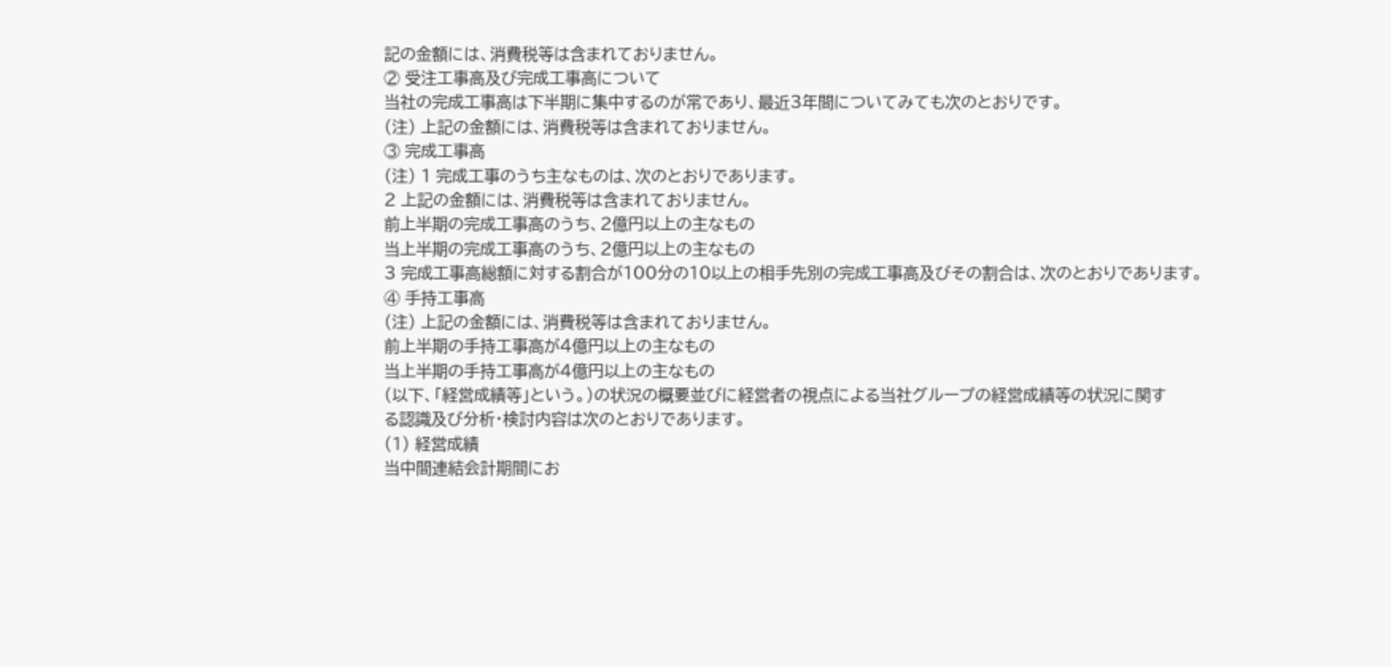記の金額には、消費税等は含まれておりません。
② 受注工事高及び完成工事高について
当社の完成工事高は下半期に集中するのが常であり、最近3年間についてみても次のとおりです。
(注) 上記の金額には、消費税等は含まれておりません。
③ 完成工事高
(注) 1 完成工事のうち主なものは、次のとおりであります。
2 上記の金額には、消費税等は含まれておりません。
前上半期の完成工事高のうち、2億円以上の主なもの
当上半期の完成工事高のうち、2億円以上の主なもの
3 完成工事高総額に対する割合が100分の10以上の相手先別の完成工事高及びその割合は、次のとおりであります。
④ 手持工事高
(注) 上記の金額には、消費税等は含まれておりません。
前上半期の手持工事高が4億円以上の主なもの
当上半期の手持工事高が4億円以上の主なもの
(以下、「経営成績等」という。)の状況の概要並びに経営者の視点による当社グループの経営成績等の状況に関す
る認識及び分析・検討内容は次のとおりであります。
(1) 経営成績
当中間連結会計期間にお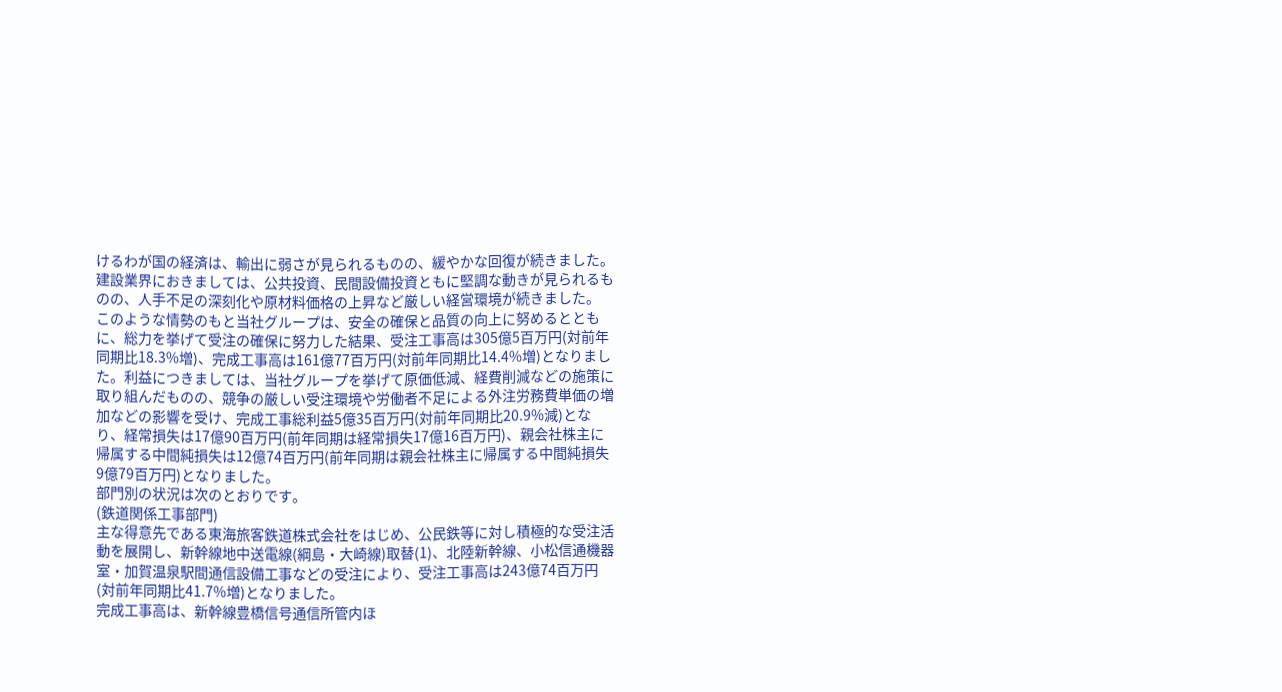けるわが国の経済は、輸出に弱さが見られるものの、緩やかな回復が続きました。
建設業界におきましては、公共投資、民間設備投資ともに堅調な動きが見られるものの、人手不足の深刻化や原材料価格の上昇など厳しい経営環境が続きました。
このような情勢のもと当社グループは、安全の確保と品質の向上に努めるとともに、総力を挙げて受注の確保に努力した結果、受注工事高は305億5百万円(対前年同期比18.3%増)、完成工事高は161億77百万円(対前年同期比14.4%増)となりました。利益につきましては、当社グループを挙げて原価低減、経費削減などの施策に取り組んだものの、競争の厳しい受注環境や労働者不足による外注労務費単価の増加などの影響を受け、完成工事総利益5億35百万円(対前年同期比20.9%減)となり、経常損失は17億90百万円(前年同期は経常損失17億16百万円)、親会社株主に帰属する中間純損失は12億74百万円(前年同期は親会社株主に帰属する中間純損失9億79百万円)となりました。
部門別の状況は次のとおりです。
(鉄道関係工事部門)
主な得意先である東海旅客鉄道株式会社をはじめ、公民鉄等に対し積極的な受注活動を展開し、新幹線地中送電線(綱島・大崎線)取替(1)、北陸新幹線、小松信通機器室・加賀温泉駅間通信設備工事などの受注により、受注工事高は243億74百万円(対前年同期比41.7%増)となりました。
完成工事高は、新幹線豊橋信号通信所管内ほ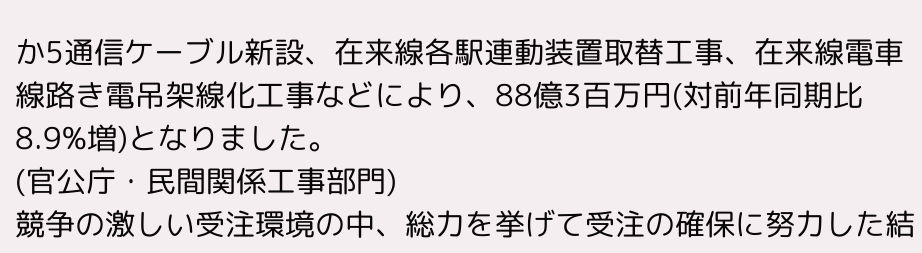か5通信ケーブル新設、在来線各駅連動装置取替工事、在来線電車線路き電吊架線化工事などにより、88億3百万円(対前年同期比8.9%増)となりました。
(官公庁・民間関係工事部門)
競争の激しい受注環境の中、総力を挙げて受注の確保に努力した結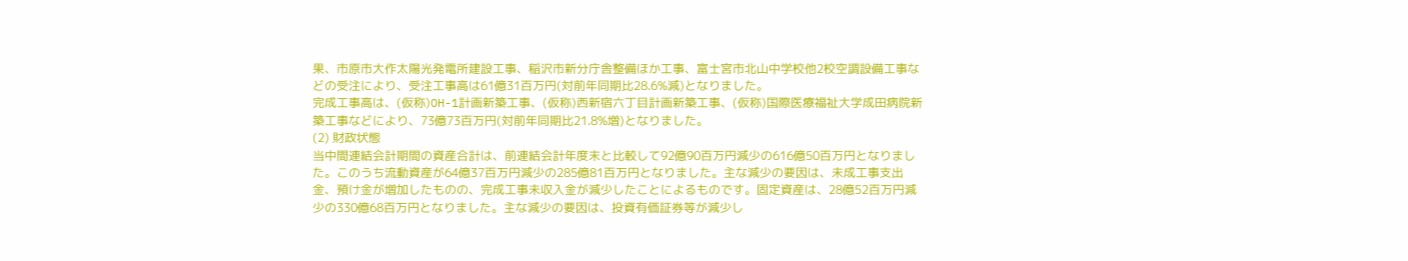果、市原市大作太陽光発電所建設工事、稲沢市新分庁舎整備ほか工事、富士宮市北山中学校他2校空調設備工事などの受注により、受注工事高は61億31百万円(対前年同期比28.6%減)となりました。
完成工事高は、(仮称)OH-1計画新築工事、(仮称)西新宿六丁目計画新築工事、(仮称)国際医療福祉大学成田病院新築工事などにより、73億73百万円(対前年同期比21.8%増)となりました。
(2) 財政状態
当中間連結会計期間の資産合計は、前連結会計年度末と比較して92億90百万円減少の616億50百万円となりました。このうち流動資産が64億37百万円減少の285億81百万円となりました。主な減少の要因は、未成工事支出金、預け金が増加したものの、完成工事未収入金が減少したことによるものです。固定資産は、28億52百万円減少の330億68百万円となりました。主な減少の要因は、投資有価証券等が減少し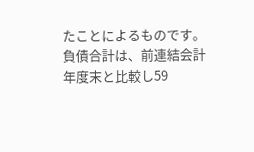たことによるものです。
負債合計は、前連結会計年度末と比較し59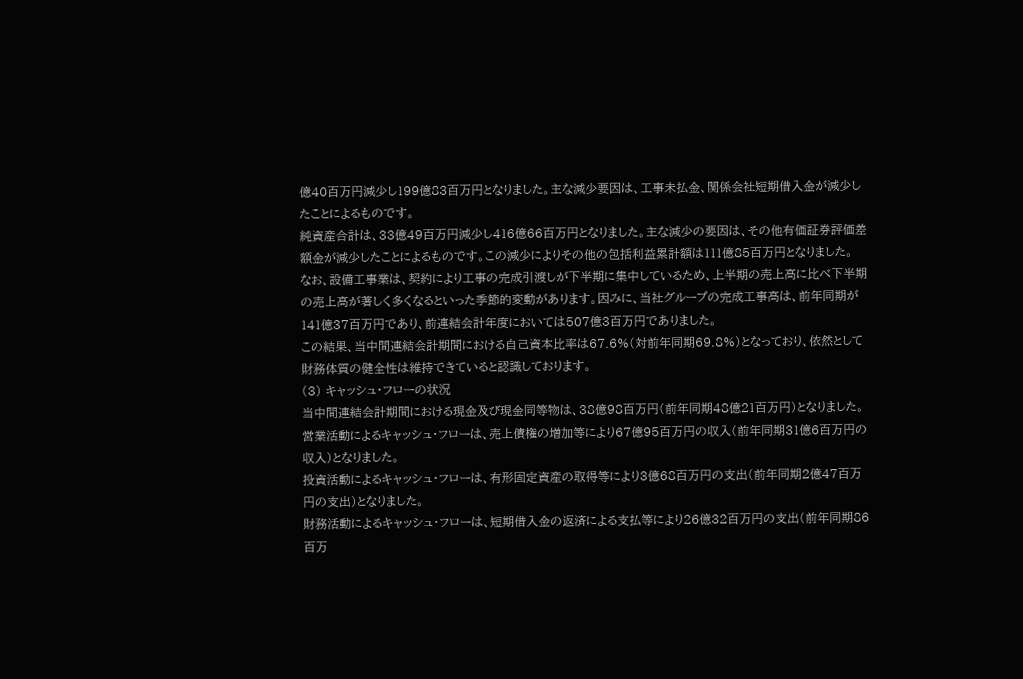億40百万円減少し199億83百万円となりました。主な減少要因は、工事未払金、関係会社短期借入金が減少したことによるものです。
純資産合計は、33億49百万円減少し416億66百万円となりました。主な減少の要因は、その他有価証券評価差額金が減少したことによるものです。この減少によりその他の包括利益累計額は111億85百万円となりました。
なお、設備工事業は、契約により工事の完成引渡しが下半期に集中しているため、上半期の売上高に比べ下半期の売上高が著しく多くなるといった季節的変動があります。因みに、当社グループの完成工事高は、前年同期が141億37百万円であり、前連結会計年度においては507億3百万円でありました。
この結果、当中間連結会計期間における自己資本比率は67.6%(対前年同期69.8%)となっており、依然として財務体質の健全性は維持できていると認識しております。
(3) キャッシュ・フローの状況
当中間連結会計期間における現金及び現金同等物は、38億98百万円(前年同期48億21百万円)となりました。
営業活動によるキャッシュ・フローは、売上債権の増加等により67億95百万円の収入(前年同期31億6百万円の収入)となりました。
投資活動によるキャッシュ・フローは、有形固定資産の取得等により3億68百万円の支出(前年同期2億47百万円の支出)となりました。
財務活動によるキャッシュ・フローは、短期借入金の返済による支払等により26億32百万円の支出(前年同期86百万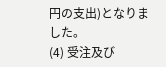円の支出)となりました。
(4) 受注及び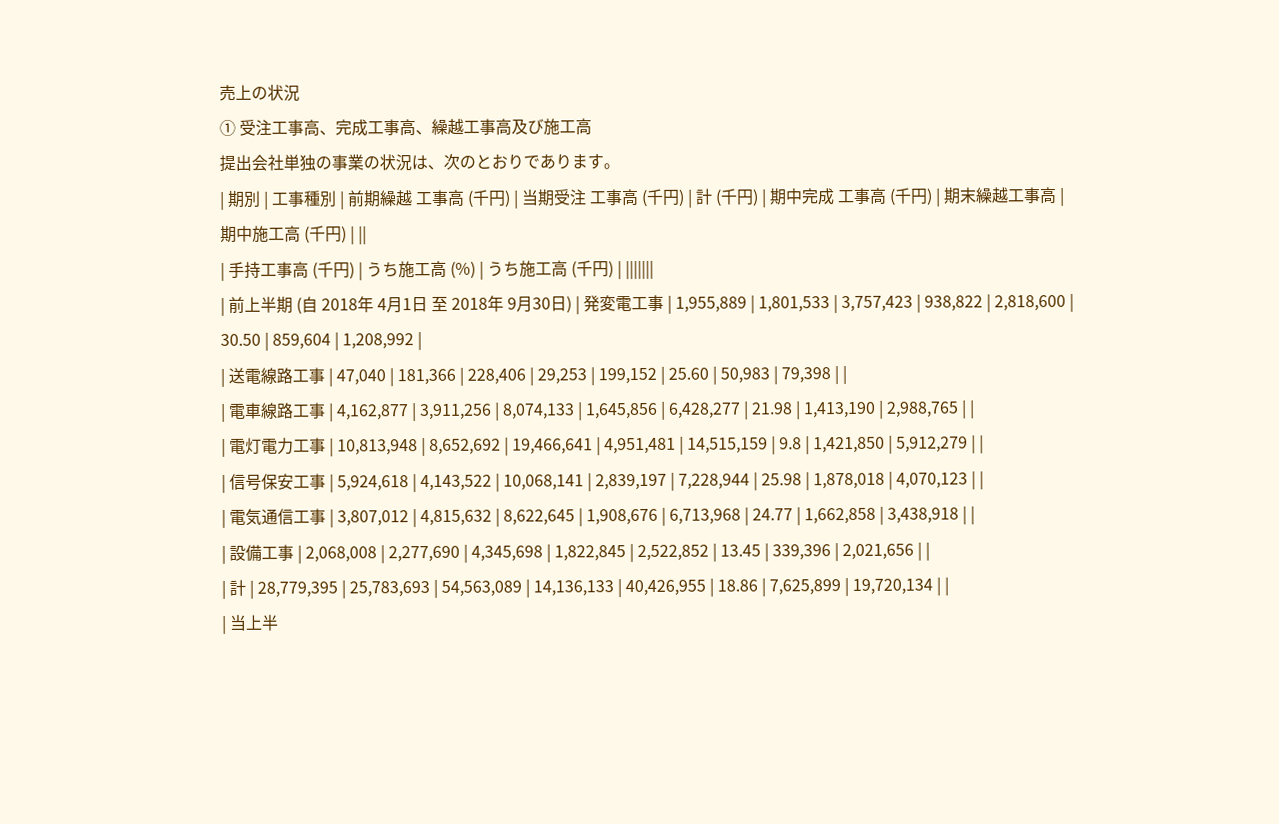売上の状況
① 受注工事高、完成工事高、繰越工事高及び施工高
提出会社単独の事業の状況は、次のとおりであります。
| 期別 | 工事種別 | 前期繰越 工事高 (千円) | 当期受注 工事高 (千円) | 計 (千円) | 期中完成 工事高 (千円) | 期末繰越工事高 | 期中施工高 (千円) | ||
| 手持工事高 (千円) | うち施工高 (%) | うち施工高 (千円) | |||||||
| 前上半期 (自 2018年 4月1日 至 2018年 9月30日) | 発変電工事 | 1,955,889 | 1,801,533 | 3,757,423 | 938,822 | 2,818,600 | 30.50 | 859,604 | 1,208,992 |
| 送電線路工事 | 47,040 | 181,366 | 228,406 | 29,253 | 199,152 | 25.60 | 50,983 | 79,398 | |
| 電車線路工事 | 4,162,877 | 3,911,256 | 8,074,133 | 1,645,856 | 6,428,277 | 21.98 | 1,413,190 | 2,988,765 | |
| 電灯電力工事 | 10,813,948 | 8,652,692 | 19,466,641 | 4,951,481 | 14,515,159 | 9.8 | 1,421,850 | 5,912,279 | |
| 信号保安工事 | 5,924,618 | 4,143,522 | 10,068,141 | 2,839,197 | 7,228,944 | 25.98 | 1,878,018 | 4,070,123 | |
| 電気通信工事 | 3,807,012 | 4,815,632 | 8,622,645 | 1,908,676 | 6,713,968 | 24.77 | 1,662,858 | 3,438,918 | |
| 設備工事 | 2,068,008 | 2,277,690 | 4,345,698 | 1,822,845 | 2,522,852 | 13.45 | 339,396 | 2,021,656 | |
| 計 | 28,779,395 | 25,783,693 | 54,563,089 | 14,136,133 | 40,426,955 | 18.86 | 7,625,899 | 19,720,134 | |
| 当上半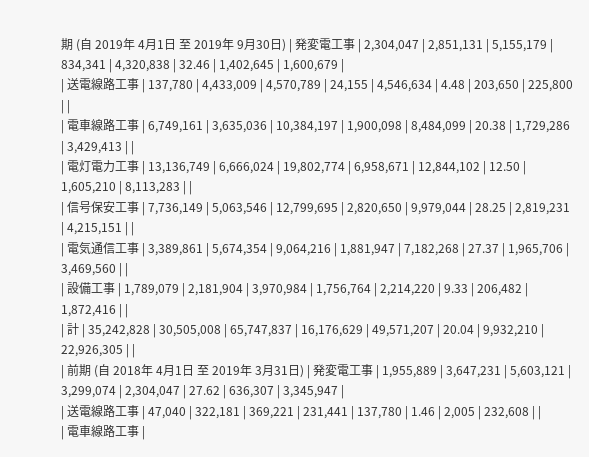期 (自 2019年 4月1日 至 2019年 9月30日) | 発変電工事 | 2,304,047 | 2,851,131 | 5,155,179 | 834,341 | 4,320,838 | 32.46 | 1,402,645 | 1,600,679 |
| 送電線路工事 | 137,780 | 4,433,009 | 4,570,789 | 24,155 | 4,546,634 | 4.48 | 203,650 | 225,800 | |
| 電車線路工事 | 6,749,161 | 3,635,036 | 10,384,197 | 1,900,098 | 8,484,099 | 20.38 | 1,729,286 | 3,429,413 | |
| 電灯電力工事 | 13,136,749 | 6,666,024 | 19,802,774 | 6,958,671 | 12,844,102 | 12.50 | 1,605,210 | 8,113,283 | |
| 信号保安工事 | 7,736,149 | 5,063,546 | 12,799,695 | 2,820,650 | 9,979,044 | 28.25 | 2,819,231 | 4,215,151 | |
| 電気通信工事 | 3,389,861 | 5,674,354 | 9,064,216 | 1,881,947 | 7,182,268 | 27.37 | 1,965,706 | 3,469,560 | |
| 設備工事 | 1,789,079 | 2,181,904 | 3,970,984 | 1,756,764 | 2,214,220 | 9.33 | 206,482 | 1,872,416 | |
| 計 | 35,242,828 | 30,505,008 | 65,747,837 | 16,176,629 | 49,571,207 | 20.04 | 9,932,210 | 22,926,305 | |
| 前期 (自 2018年 4月1日 至 2019年 3月31日) | 発変電工事 | 1,955,889 | 3,647,231 | 5,603,121 | 3,299,074 | 2,304,047 | 27.62 | 636,307 | 3,345,947 |
| 送電線路工事 | 47,040 | 322,181 | 369,221 | 231,441 | 137,780 | 1.46 | 2,005 | 232,608 | |
| 電車線路工事 |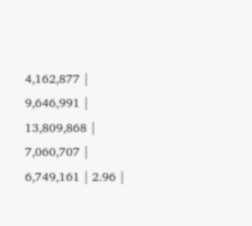4,162,877 | 9,646,991 | 13,809,868 | 7,060,707 | 6,749,161 | 2.96 |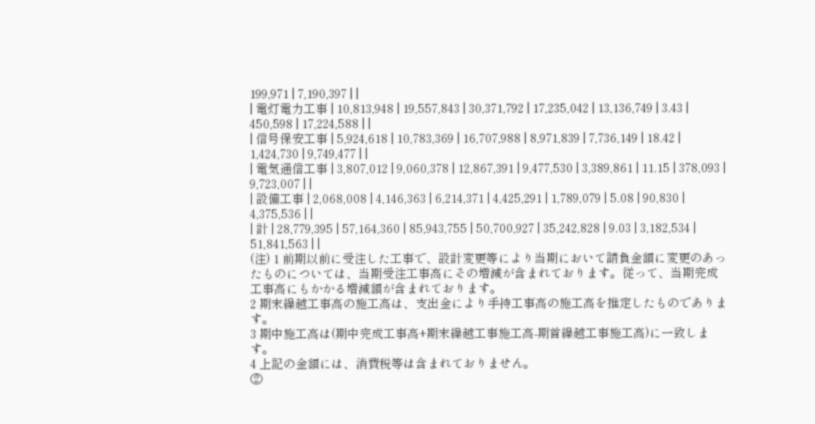199,971 | 7,190,397 | |
| 電灯電力工事 | 10,813,948 | 19,557,843 | 30,371,792 | 17,235,042 | 13,136,749 | 3.43 | 450,598 | 17,224,588 | |
| 信号保安工事 | 5,924,618 | 10,783,369 | 16,707,988 | 8,971,839 | 7,736,149 | 18.42 | 1,424,730 | 9,749,477 | |
| 電気通信工事 | 3,807,012 | 9,060,378 | 12,867,391 | 9,477,530 | 3,389,861 | 11.15 | 378,093 | 9,723,007 | |
| 設備工事 | 2,068,008 | 4,146,363 | 6,214,371 | 4,425,291 | 1,789,079 | 5.08 | 90,830 | 4,375,536 | |
| 計 | 28,779,395 | 57,164,360 | 85,943,755 | 50,700,927 | 35,242,828 | 9.03 | 3,182,534 | 51,841,563 | |
(注) 1 前期以前に受注した工事で、設計変更等により当期において請負金額に変更のあったものについては、当期受注工事高にその増減が含まれております。従って、当期完成工事高にもかかる増減額が含まれております。
2 期末繰越工事高の施工高は、支出金により手持工事高の施工高を推定したものであります。
3 期中施工高は(期中完成工事高+期末繰越工事施工高-期首繰越工事施工高)に一致します。
4 上記の金額には、消費税等は含まれておりません。
②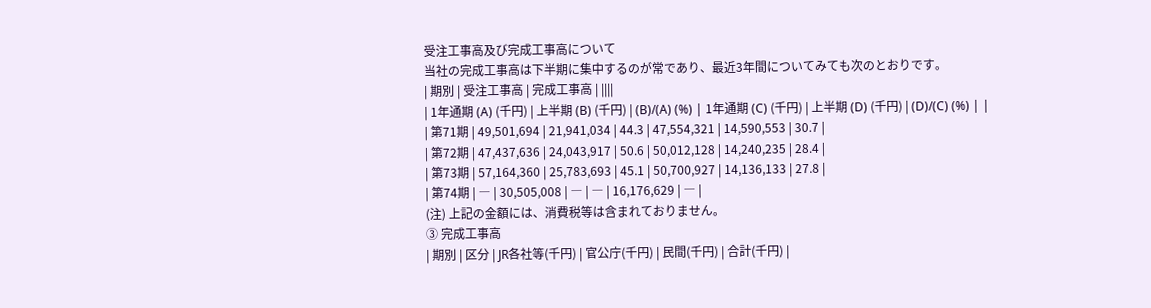受注工事高及び完成工事高について
当社の完成工事高は下半期に集中するのが常であり、最近3年間についてみても次のとおりです。
| 期別 | 受注工事高 | 完成工事高 | ||||
| 1年通期 (A) (千円) | 上半期 (B) (千円) | (B)/(A) (%) | 1年通期 (C) (千円) | 上半期 (D) (千円) | (D)/(C) (%) | |
| 第71期 | 49,501,694 | 21,941,034 | 44.3 | 47,554,321 | 14,590,553 | 30.7 |
| 第72期 | 47,437,636 | 24,043,917 | 50.6 | 50,012,128 | 14,240,235 | 28.4 |
| 第73期 | 57,164,360 | 25,783,693 | 45.1 | 50,700,927 | 14,136,133 | 27.8 |
| 第74期 | ― | 30,505,008 | ― | ― | 16,176,629 | ― |
(注) 上記の金額には、消費税等は含まれておりません。
③ 完成工事高
| 期別 | 区分 | JR各社等(千円) | 官公庁(千円) | 民間(千円) | 合計(千円) |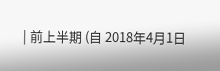| 前上半期 (自 2018年4月1日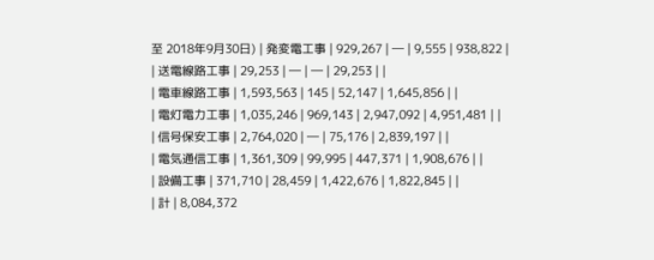至 2018年9月30日) | 発変電工事 | 929,267 | ― | 9,555 | 938,822 |
| 送電線路工事 | 29,253 | ― | ― | 29,253 | |
| 電車線路工事 | 1,593,563 | 145 | 52,147 | 1,645,856 | |
| 電灯電力工事 | 1,035,246 | 969,143 | 2,947,092 | 4,951,481 | |
| 信号保安工事 | 2,764,020 | ― | 75,176 | 2,839,197 | |
| 電気通信工事 | 1,361,309 | 99,995 | 447,371 | 1,908,676 | |
| 設備工事 | 371,710 | 28,459 | 1,422,676 | 1,822,845 | |
| 計 | 8,084,372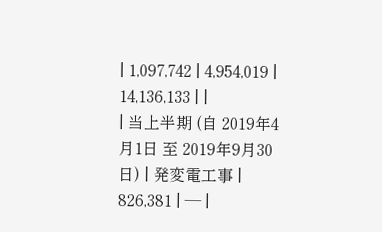| 1,097,742 | 4,954,019 | 14,136,133 | |
| 当上半期 (自 2019年4月1日 至 2019年9月30日) | 発変電工事 | 826,381 | ― |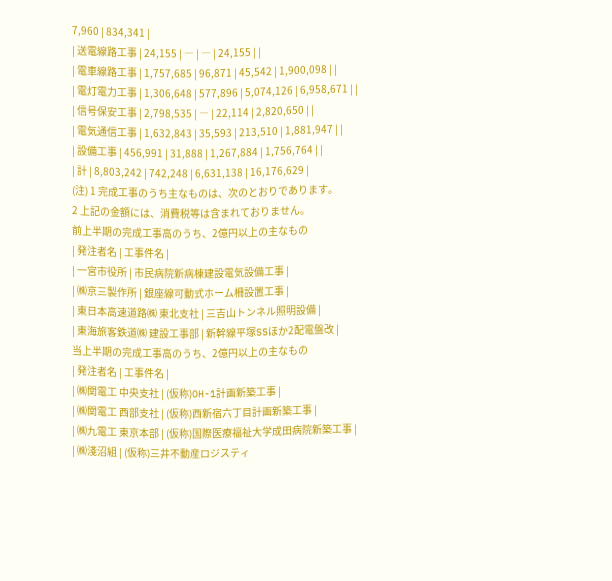7,960 | 834,341 |
| 送電線路工事 | 24,155 | ― | ― | 24,155 | |
| 電車線路工事 | 1,757,685 | 96,871 | 45,542 | 1,900,098 | |
| 電灯電力工事 | 1,306,648 | 577,896 | 5,074,126 | 6,958,671 | |
| 信号保安工事 | 2,798,535 | ― | 22,114 | 2,820,650 | |
| 電気通信工事 | 1,632,843 | 35,593 | 213,510 | 1,881,947 | |
| 設備工事 | 456,991 | 31,888 | 1,267,884 | 1,756,764 | |
| 計 | 8,803,242 | 742,248 | 6,631,138 | 16,176,629 |
(注) 1 完成工事のうち主なものは、次のとおりであります。
2 上記の金額には、消費税等は含まれておりません。
前上半期の完成工事高のうち、2億円以上の主なもの
| 発注者名 | 工事件名 |
| 一宮市役所 | 市民病院新病棟建設電気設備工事 |
| ㈱京三製作所 | 銀座線可動式ホーム柵設置工事 |
| 東日本高速道路㈱ 東北支社 | 三吉山トンネル照明設備 |
| 東海旅客鉄道㈱ 建設工事部 | 新幹線平塚SSほか2配電盤改 |
当上半期の完成工事高のうち、2億円以上の主なもの
| 発注者名 | 工事件名 |
| ㈱関電工 中央支社 | (仮称)OH-1計画新築工事 |
| ㈱関電工 西部支社 | (仮称)西新宿六丁目計画新築工事 |
| ㈱九電工 東京本部 | (仮称)国際医療福祉大学成田病院新築工事 |
| ㈱淺沼組 | (仮称)三井不動産ロジスティ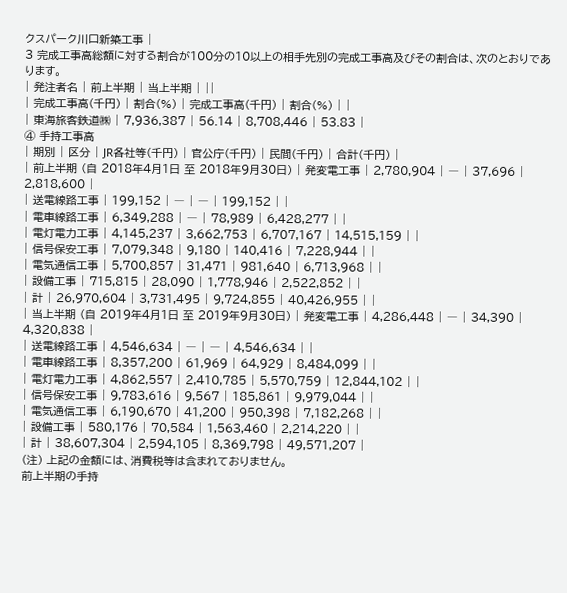クスパーク川口新築工事 |
3 完成工事高総額に対する割合が100分の10以上の相手先別の完成工事高及びその割合は、次のとおりであります。
| 発注者名 | 前上半期 | 当上半期 | ||
| 完成工事高(千円) | 割合(%) | 完成工事高(千円) | 割合(%) | |
| 東海旅客鉄道㈱ | 7,936,387 | 56.14 | 8,708,446 | 53.83 |
④ 手持工事高
| 期別 | 区分 | JR各社等(千円) | 官公庁(千円) | 民間(千円) | 合計(千円) |
| 前上半期 (自 2018年4月1日 至 2018年9月30日) | 発変電工事 | 2,780,904 | ― | 37,696 | 2,818,600 |
| 送電線路工事 | 199,152 | ― | ― | 199,152 | |
| 電車線路工事 | 6,349,288 | ― | 78,989 | 6,428,277 | |
| 電灯電力工事 | 4,145,237 | 3,662,753 | 6,707,167 | 14,515,159 | |
| 信号保安工事 | 7,079,348 | 9,180 | 140,416 | 7,228,944 | |
| 電気通信工事 | 5,700,857 | 31,471 | 981,640 | 6,713,968 | |
| 設備工事 | 715,815 | 28,090 | 1,778,946 | 2,522,852 | |
| 計 | 26,970,604 | 3,731,495 | 9,724,855 | 40,426,955 | |
| 当上半期 (自 2019年4月1日 至 2019年9月30日) | 発変電工事 | 4,286,448 | ― | 34,390 | 4,320,838 |
| 送電線路工事 | 4,546,634 | ― | ― | 4,546,634 | |
| 電車線路工事 | 8,357,200 | 61,969 | 64,929 | 8,484,099 | |
| 電灯電力工事 | 4,862,557 | 2,410,785 | 5,570,759 | 12,844,102 | |
| 信号保安工事 | 9,783,616 | 9,567 | 185,861 | 9,979,044 | |
| 電気通信工事 | 6,190,670 | 41,200 | 950,398 | 7,182,268 | |
| 設備工事 | 580,176 | 70,584 | 1,563,460 | 2,214,220 | |
| 計 | 38,607,304 | 2,594,105 | 8,369,798 | 49,571,207 |
(注) 上記の金額には、消費税等は含まれておりません。
前上半期の手持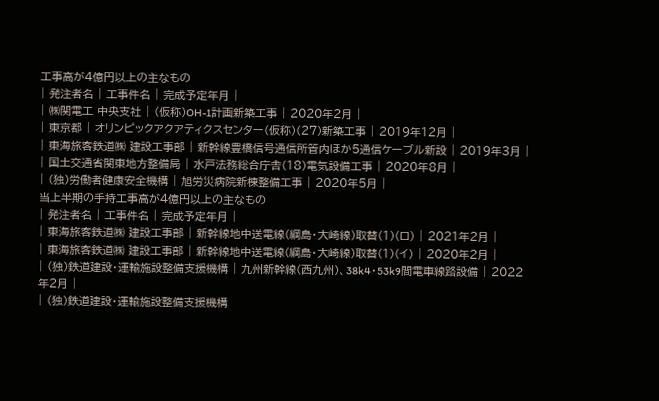工事高が4億円以上の主なもの
| 発注者名 | 工事件名 | 完成予定年月 |
| ㈱関電工 中央支社 | (仮称)OH-1計画新築工事 | 2020年2月 |
| 東京都 | オリンピックアクアティクスセンター(仮称)(27)新築工事 | 2019年12月 |
| 東海旅客鉄道㈱ 建設工事部 | 新幹線豊橋信号通信所管内ほか5通信ケーブル新設 | 2019年3月 |
| 国土交通省関東地方整備局 | 水戸法務総合庁舎(18)電気設備工事 | 2020年8月 |
| (独)労働者健康安全機構 | 旭労災病院新棟整備工事 | 2020年5月 |
当上半期の手持工事高が4億円以上の主なもの
| 発注者名 | 工事件名 | 完成予定年月 |
| 東海旅客鉄道㈱ 建設工事部 | 新幹線地中送電線(綱島・大崎線)取替(1)(ロ) | 2021年2月 |
| 東海旅客鉄道㈱ 建設工事部 | 新幹線地中送電線(綱島・大崎線)取替(1)(イ) | 2020年2月 |
| (独)鉄道建設・運輸施設整備支援機構 | 九州新幹線(西九州)、38k4・53k9間電車線路設備 | 2022年2月 |
| (独)鉄道建設・運輸施設整備支援機構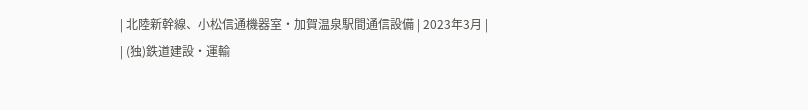| 北陸新幹線、小松信通機器室・加賀温泉駅間通信設備 | 2023年3月 |
| (独)鉄道建設・運輸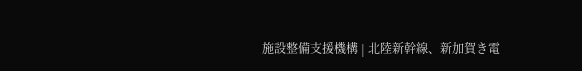施設整備支援機構 | 北陸新幹線、新加賀き電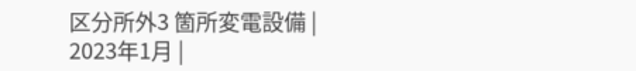区分所外3 箇所変電設備 | 2023年1月 |